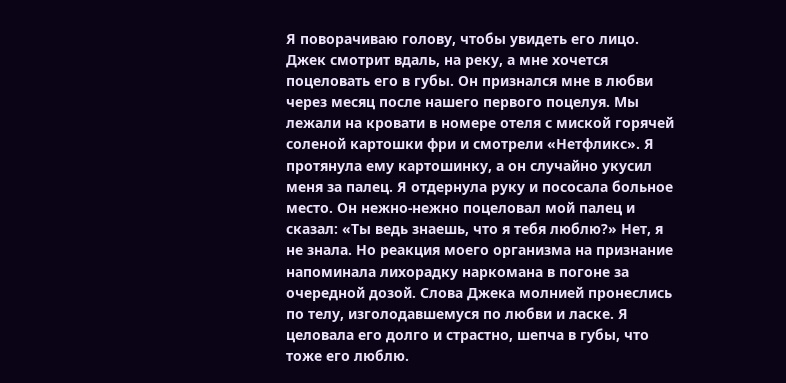Я поворачиваю голову, чтобы увидеть его лицо. Джек смотрит вдаль, на реку, а мне хочется поцеловать его в губы. Он признался мне в любви через месяц после нашего первого поцелуя. Мы лежали на кровати в номере отеля с миской горячей соленой картошки фри и смотрели «Нетфликс». Я протянула ему картошинку, а он случайно укусил меня за палец. Я отдернула руку и пососала больное место. Он нежно-нежно поцеловал мой палец и сказал: «Ты ведь знаешь, что я тебя люблю?» Нет, я не знала. Но реакция моего организма на признание напоминала лихорадку наркомана в погоне за очередной дозой. Слова Джека молнией пронеслись по телу, изголодавшемуся по любви и ласке. Я целовала его долго и страстно, шепча в губы, что тоже его люблю.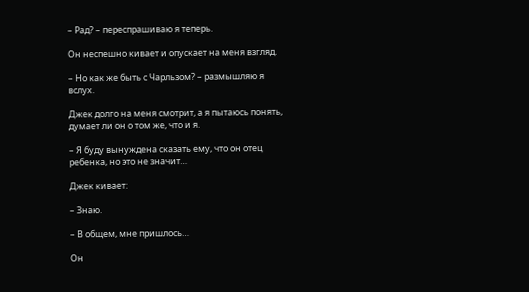– Рад? – переспрашиваю я теперь.

Он неспешно кивает и опускает на меня взгляд.

– Но как же быть с Чарльзом? – размышляю я вслух.

Джек долго на меня смотрит, а я пытаюсь понять, думает ли он о том же, что и я.

– Я буду вынуждена сказать ему, что он отец ребенка, но это не значит…

Джек кивает:

– Знаю.

– В общем, мне пришлось…

Он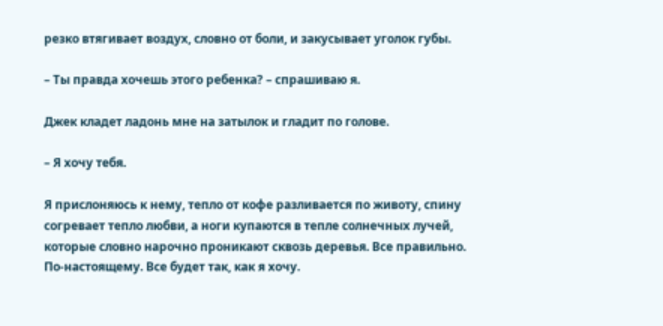резко втягивает воздух, словно от боли, и закусывает уголок губы.

– Ты правда хочешь этого ребенка? – спрашиваю я.

Джек кладет ладонь мне на затылок и гладит по голове.

– Я хочу тебя.

Я прислоняюсь к нему, тепло от кофе разливается по животу, спину согревает тепло любви, а ноги купаются в тепле солнечных лучей, которые словно нарочно проникают сквозь деревья. Все правильно. По-настоящему. Все будет так, как я хочу.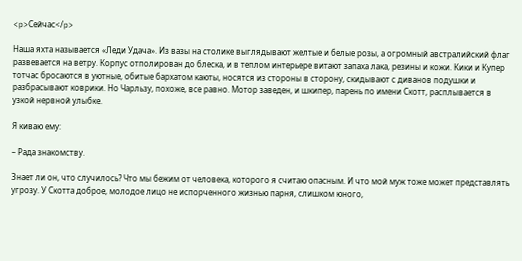<p>Сейчас</p>

Наша яхта называется «Леди Удача». Из вазы на столике выглядывают желтые и белые розы, а огромный австралийский флаг развевается на ветру. Корпус отполирован до блеска, и в теплом интерьере витают запаха лака, резины и кожи. Кики и Купер тотчас бросаются в уютные, обитые бархатом каюты, носятся из стороны в сторону, скидывают с диванов подушки и разбрасывают коврики. Но Чарльзу, похоже, все равно. Мотор заведен, и шкипер, парень по имени Скотт, расплывается в узкой нервной улыбке.

Я киваю ему:

– Рада знакомству.

Знает ли он, что случилось? Что мы бежим от человека, которого я считаю опасным. И что мой муж тоже может представлять угрозу. У Скотта доброе, молодое лицо не испорченного жизнью парня, слишком юного,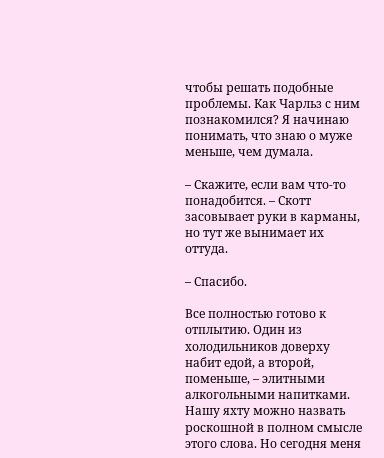чтобы решать подобные проблемы. Как Чарльз с ним познакомился? Я начинаю понимать, что знаю о муже меньше, чем думала.

– Скажите, если вам что-то понадобится. – Скотт засовывает руки в карманы, но тут же вынимает их оттуда.

– Спасибо.

Все полностью готово к отплытию. Один из холодильников доверху набит едой, а второй, поменьше, – элитными алкогольными напитками. Нашу яхту можно назвать роскошной в полном смысле этого слова. Но сегодня меня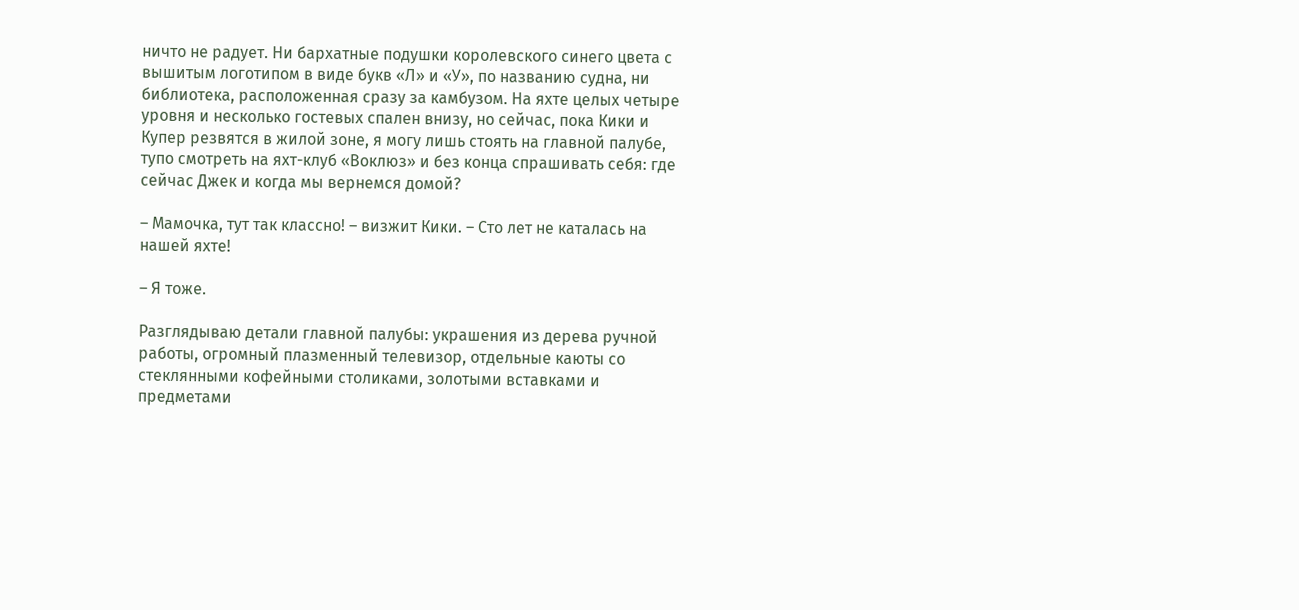ничто не радует. Ни бархатные подушки королевского синего цвета с вышитым логотипом в виде букв «Л» и «У», по названию судна, ни библиотека, расположенная сразу за камбузом. На яхте целых четыре уровня и несколько гостевых спален внизу, но сейчас, пока Кики и Купер резвятся в жилой зоне, я могу лишь стоять на главной палубе, тупо смотреть на яхт-клуб «Воклюз» и без конца спрашивать себя: где сейчас Джек и когда мы вернемся домой?

– Мамочка, тут так классно! – визжит Кики. – Сто лет не каталась на нашей яхте!

– Я тоже.

Разглядываю детали главной палубы: украшения из дерева ручной работы, огромный плазменный телевизор, отдельные каюты со стеклянными кофейными столиками, золотыми вставками и предметами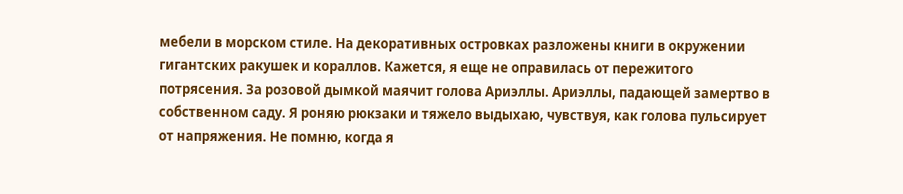мебели в морском стиле. На декоративных островках разложены книги в окружении гигантских ракушек и кораллов. Кажется, я еще не оправилась от пережитого потрясения. За розовой дымкой маячит голова Ариэллы. Ариэллы, падающей замертво в собственном саду. Я роняю рюкзаки и тяжело выдыхаю, чувствуя, как голова пульсирует от напряжения. Не помню, когда я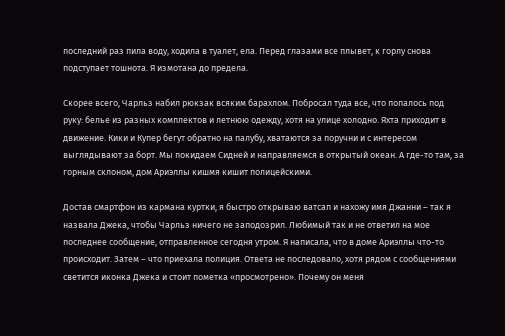последний раз пила воду, ходила в туалет, ела. Перед глазами все плывет, к горлу снова подступает тошнота. Я измотана до предела.

Скорее всего, Чарльз набил рюкзак всяким барахлом. Побросал туда все, что попалось под руку: белье из разных комплектов и летнюю одежду, хотя на улице холодно. Яхта приходит в движение. Кики и Купер бегут обратно на палубу, хватаются за поручни и с интересом выглядывают за борт. Мы покидаем Сидней и направляемся в открытый океан. А где-то там, за горным склоном, дом Ариэллы кишмя кишит полицейскими.

Достав смартфон из кармана куртки, я быстро открываю ватсап и нахожу имя Джанни – так я назвала Джека, чтобы Чарльз ничего не заподозрил. Любимый так и не ответил на мое последнее сообщение, отправленное сегодня утром. Я написала, что в доме Ариэллы что-то происходит. Затем – что приехала полиция. Ответа не последовало, хотя рядом с сообщениями светится иконка Джека и стоит пометка «просмотрено». Почему он меня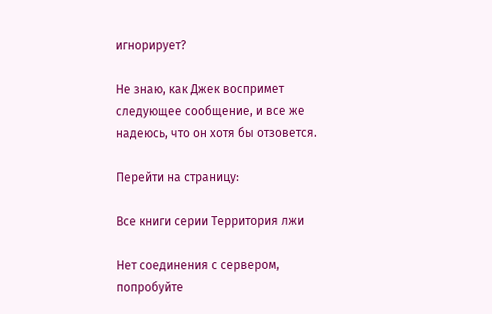игнорирует?

Не знаю, как Джек воспримет следующее сообщение, и все же надеюсь, что он хотя бы отзовется.

Перейти на страницу:

Все книги серии Территория лжи

Нет соединения с сервером, попробуйте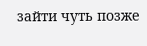зайти чуть позже